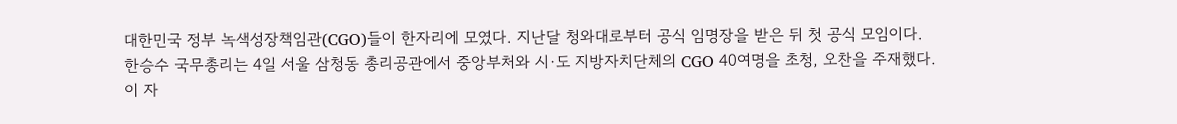대한민국 정부 녹색성장책임관(CGO)들이 한자리에 모였다. 지난달 청와대로부터 공식 임명장을 받은 뒤 첫 공식 모임이다.
한승수 국무총리는 4일 서울 삼청동 총리공관에서 중앙부처와 시·도 지방자치단체의 CGO 40여명을 초청, 오찬을 주재했다.
이 자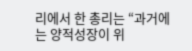리에서 한 총리는 “과거에는 양적성장이 위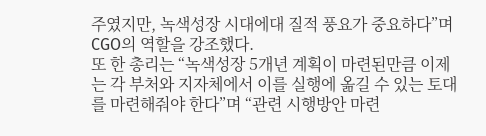주였지만, 녹색성장 시대에대 질적 풍요가 중요하다”며 CGO의 역할을 강조했다.
또 한 총리는 “녹색성장 5개년 계획이 마련된만큼 이제는 각 부처와 지자체에서 이를 실행에 옮길 수 있는 토대를 마련해줘야 한다”며 “관련 시행방안 마련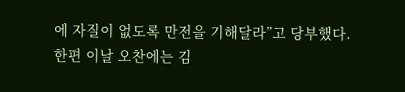에 자질이 없도록 만전을 기해달라”고 당부했다.
한편 이날 오찬에는 김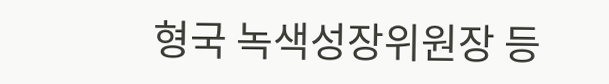형국 녹색성장위원장 등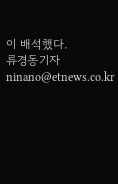이 배석했다.
류경동기자 ninano@etnews.co.kr